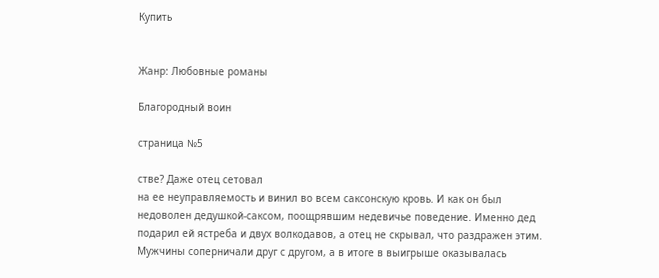Купить


Жанр: Любовные романы

Благородный воин

страница №5

стве? Даже отец сетовал
на ее неуправляемость и винил во всем саксонскую кровь. И как он был
недоволен дедушкой-саксом, поощрявшим недевичье поведение. Именно дед
подарил ей ястреба и двух волкодавов, а отец не скрывал, что раздражен этим.
Мужчины соперничали друг с другом, а в итоге в выигрыше оказывалась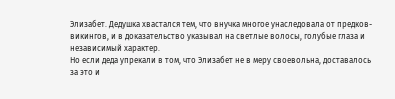Элизабет. Дедушка хвастался тем, что внучка многое унаследовала от предков-
викингов, и в доказательство указывал на светлые волосы, голубые глаза и
независимый характер.
Но если деда упрекали в том, что Элизабет не в меру своевольна, доставалось
за это и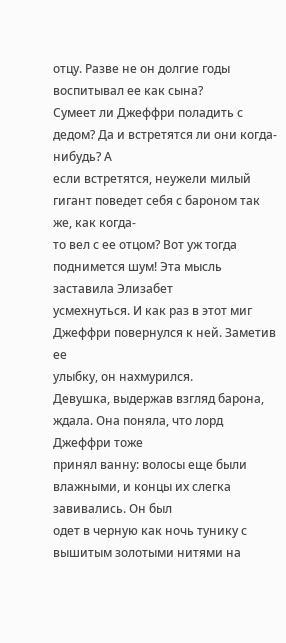отцу. Разве не он долгие годы воспитывал ее как сына?
Сумеет ли Джеффри поладить с дедом? Да и встретятся ли они когда-нибудь? А
если встретятся, неужели милый гигант поведет себя с бароном так же, как когда-
то вел с ее отцом? Вот уж тогда поднимется шум! Эта мысль заставила Элизабет
усмехнуться. И как раз в этот миг Джеффри повернулся к ней. Заметив ее
улыбку, он нахмурился.
Девушка, выдержав взгляд барона, ждала. Она поняла, что лорд Джеффри тоже
принял ванну: волосы еще были влажными, и концы их слегка завивались. Он был
одет в черную как ночь тунику с вышитым золотыми нитями на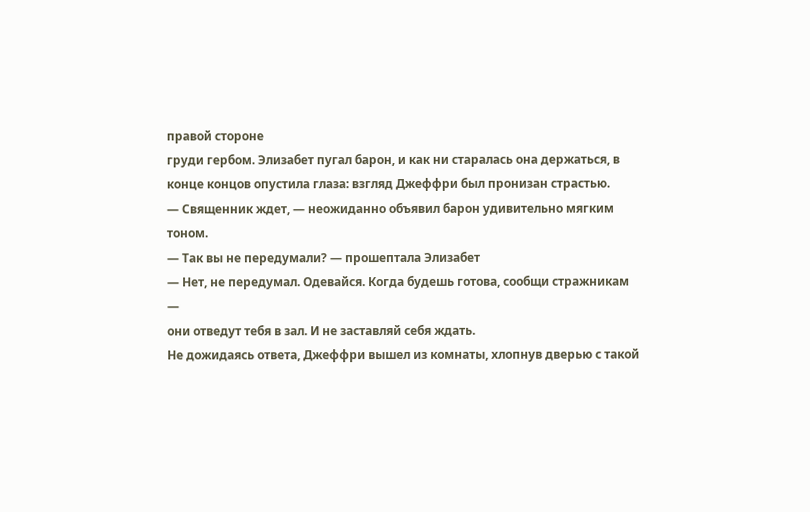правой стороне
груди гербом. Элизабет пугал барон, и как ни старалась она держаться, в
конце концов опустила глаза: взгляд Джеффри был пронизан страстью.
— Священник ждет, — неожиданно объявил барон удивительно мягким
тоном.
— Так вы не передумали? — прошептала Элизабет
— Нет, не передумал. Одевайся. Когда будешь готова, сообщи стражникам —
они отведут тебя в зал. И не заставляй себя ждать.
Не дожидаясь ответа, Джеффри вышел из комнаты, хлопнув дверью с такой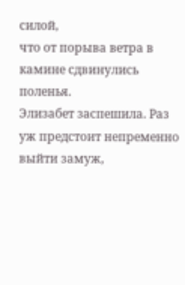силой,
что от порыва ветра в камине сдвинулись поленья.
Элизабет заспешила. Раз уж предстоит непременно выйти замуж,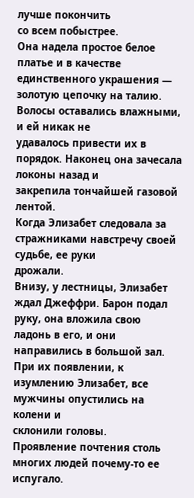лучше покончить
со всем побыстрее.
Она надела простое белое платье и в качестве единственного украшения —
золотую цепочку на талию. Волосы оставались влажными, и ей никак не
удавалось привести их в порядок. Наконец она зачесала локоны назад и
закрепила тончайшей газовой лентой.
Когда Элизабет следовала за стражниками навстречу своей судьбе, ее руки
дрожали.
Внизу, у лестницы, Элизабет ждал Джеффри. Барон подал руку, она вложила свою
ладонь в его, и они направились в большой зал.
При их появлении, к изумлению Элизабет, все мужчины опустились на колени и
склонили головы.
Проявление почтения столь многих людей почему-то ее испугало.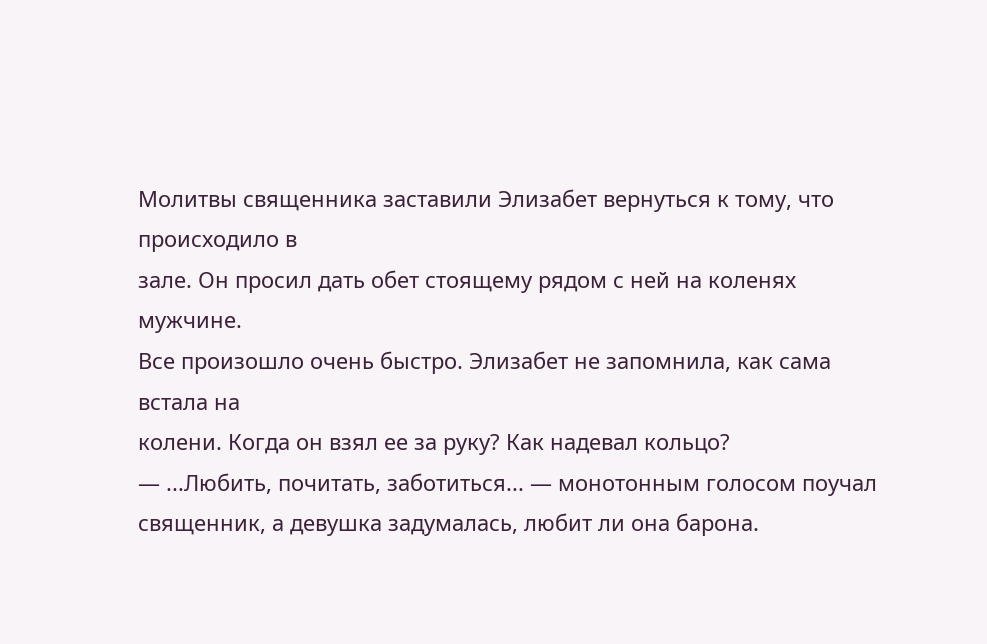Молитвы священника заставили Элизабет вернуться к тому, что происходило в
зале. Он просил дать обет стоящему рядом с ней на коленях мужчине.
Все произошло очень быстро. Элизабет не запомнила, как сама встала на
колени. Когда он взял ее за руку? Как надевал кольцо?
— ...Любить, почитать, заботиться... — монотонным голосом поучал
священник, а девушка задумалась, любит ли она барона.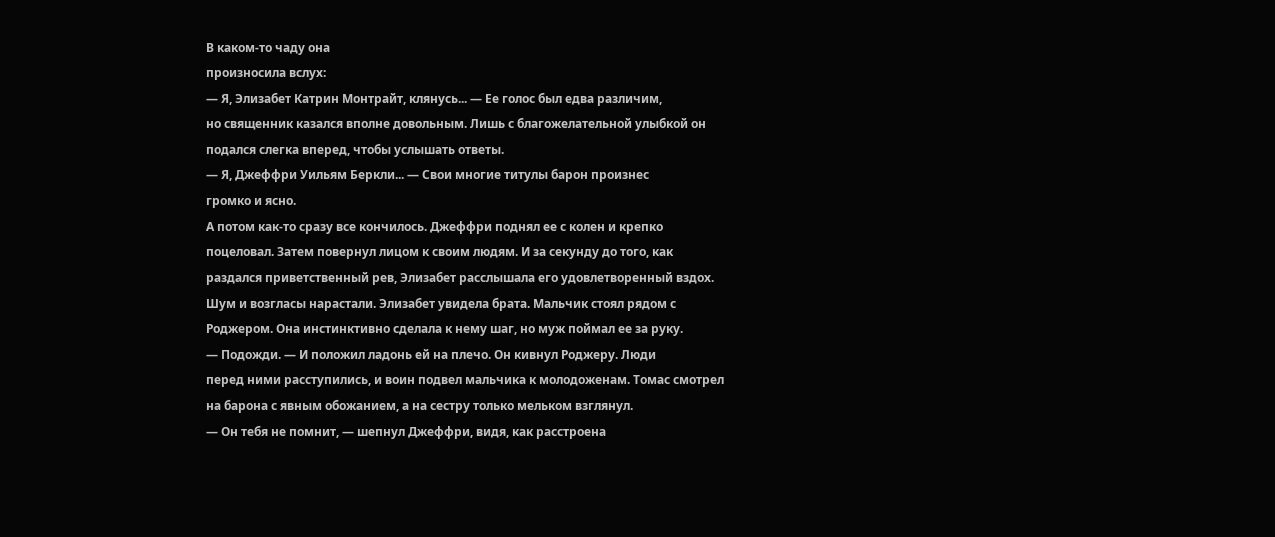В каком-то чаду она
произносила вслух:
— Я, Элизабет Катрин Монтрайт, клянусь... — Ее голос был едва различим,
но священник казался вполне довольным. Лишь с благожелательной улыбкой он
подался слегка вперед, чтобы услышать ответы.
— Я, Джеффри Уильям Беркли... — Свои многие титулы барон произнес
громко и ясно.
А потом как-то сразу все кончилось. Джеффри поднял ее с колен и крепко
поцеловал. Затем повернул лицом к своим людям. И за секунду до того, как
раздался приветственный рев, Элизабет расслышала его удовлетворенный вздох.
Шум и возгласы нарастали. Элизабет увидела брата. Мальчик стоял рядом с
Роджером. Она инстинктивно сделала к нему шаг, но муж поймал ее за руку.
— Подожди. — И положил ладонь ей на плечо. Он кивнул Роджеру. Люди
перед ними расступились, и воин подвел мальчика к молодоженам. Томас смотрел
на барона с явным обожанием, а на сестру только мельком взглянул.
— Он тебя не помнит, — шепнул Джеффри, видя, как расстроена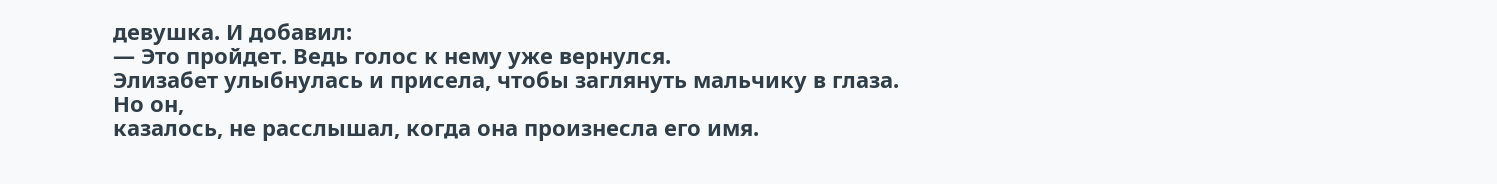девушка. И добавил:
— Это пройдет. Ведь голос к нему уже вернулся.
Элизабет улыбнулась и присела, чтобы заглянуть мальчику в глаза. Но он,
казалось, не расслышал, когда она произнесла его имя.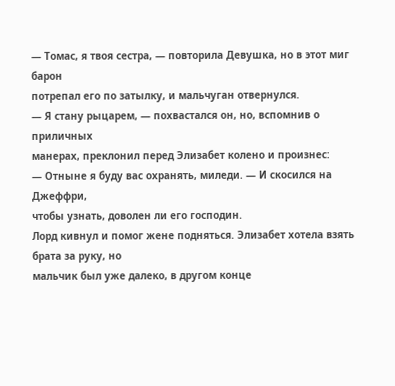— Томас, я твоя сестра, — повторила Девушка, но в этот миг барон
потрепал его по затылку, и мальчуган отвернулся.
— Я стану рыцарем, — похвастался он, но, вспомнив о приличных
манерах, преклонил перед Элизабет колено и произнес:
— Отныне я буду вас охранять, миледи. — И скосился на Джеффри,
чтобы узнать, доволен ли его господин.
Лорд кивнул и помог жене подняться. Элизабет хотела взять брата за руку, но
мальчик был уже далеко, в другом конце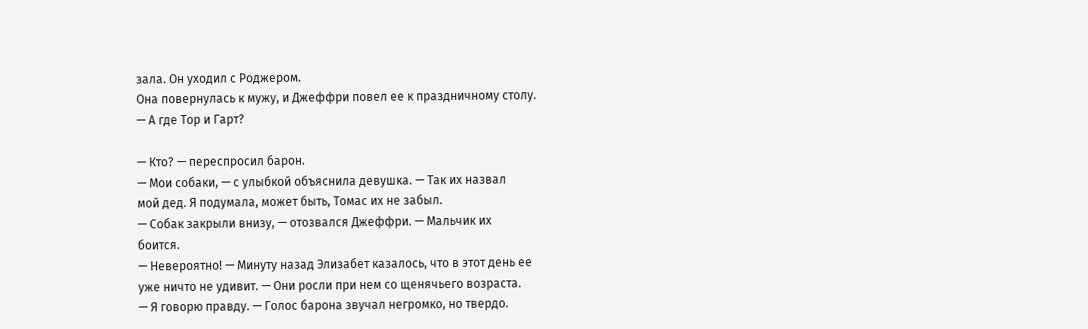зала. Он уходил с Роджером.
Она повернулась к мужу, и Джеффри повел ее к праздничному столу.
— А где Тор и Гарт?

— Кто? — переспросил барон.
— Мои собаки, — с улыбкой объяснила девушка. — Так их назвал
мой дед. Я подумала, может быть, Томас их не забыл.
— Собак закрыли внизу, — отозвался Джеффри. — Мальчик их
боится.
— Невероятно! — Минуту назад Элизабет казалось, что в этот день ее
уже ничто не удивит. — Они росли при нем со щенячьего возраста.
— Я говорю правду. — Голос барона звучал негромко, но твердо.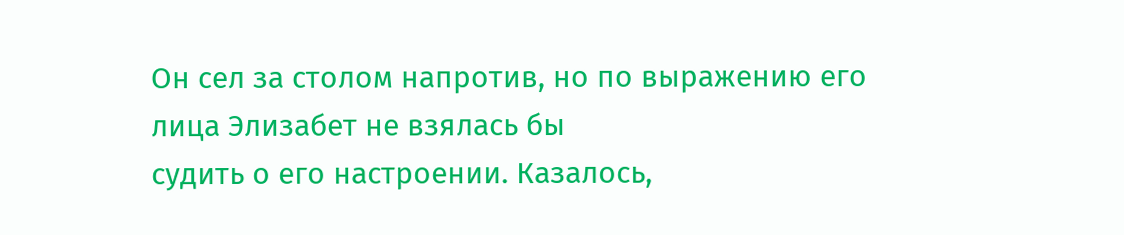Он сел за столом напротив, но по выражению его лица Элизабет не взялась бы
судить о его настроении. Казалось,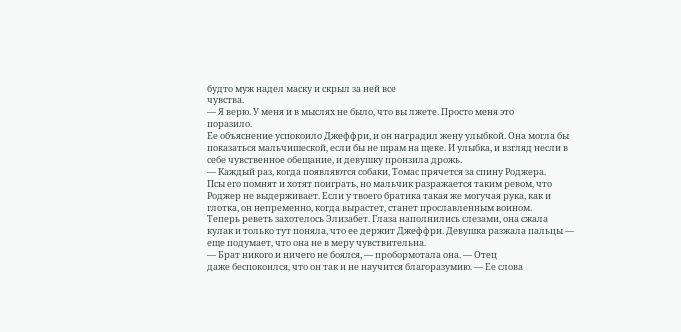будто муж надел маску и скрыл за ней все
чувства.
— Я верю. У меня и в мыслях не было, что вы лжете. Просто меня это
поразило.
Ее объяснение успокоило Джеффри, и он наградил жену улыбкой. Она могла бы
показаться мальчишеской, если бы не шрам на щеке. И улыбка, и взгляд несли в
себе чувственное обещание, и девушку пронзила дрожь.
— Каждый раз, когда появляются собаки, Томас прячется за спину Роджера.
Псы его помнят и хотят поиграть, но мальчик разражается таким ревом, что
Роджер не выдерживает. Если у твоего братика такая же могучая рука, как и
глотка, он непременно, когда вырастет, станет прославленным воином.
Теперь реветь захотелось Элизабет. Глаза наполнились слезами, она сжала
кулак и только тут поняла, что ее держит Джеффри. Девушка разжала пальцы —
еще подумает, что она не в меру чувствительна.
— Брат никого и ничего не боялся, — пробормотала она. — Отец
даже беспокоился, что он так и не научится благоразумию. — Ее слова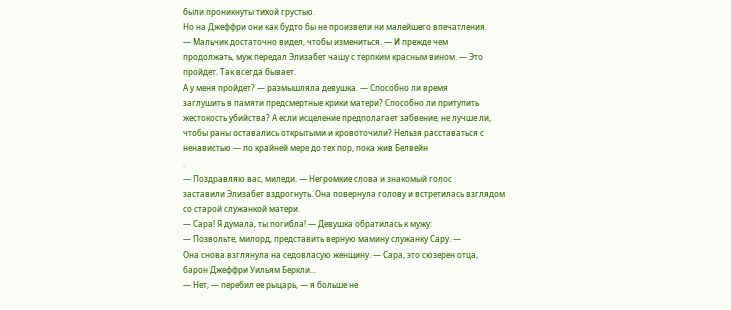были проникнуты тихой грустью.
Но на Джеффри они как будто бы не произвели ни малейшего впечатления.
— Мальчик достаточно видел, чтобы измениться. — И прежде чем
продолжать, муж передал Элизабет чашу с терпким красным вином. — Это
пройдет. Так всегда бывает.
А у меня пройдет? — размышляла девушка. — Способно ли время
заглушить в памяти предсмертные крики матери? Способно ли притупить
жестокость убийства? А если исцеление предполагает забвение, не лучше ли,
чтобы раны оставались открытыми и кровоточили? Нельзя расставаться с
ненавистью — по крайней мере до тех пор, пока жив Белвейн
.
— Поздравляю вас, миледи. — Негромкие слова и знакомый голос
заставили Элизабет вздрогнуть. Она повернула голову и встретилась взглядом
со старой служанкой матери.
— Сара! Я думала, ты погибла! — Девушка обратилась к мужу:
— Позвольте, милорд, представить верную мамину служанку Сару. —
Она снова взглянула на седовласую женщину. — Сара, это сюзерен отца,
барон Джеффри Уильям Беркли...
— Нет, — перебил ее рыцарь, — я больше не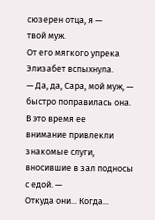сюзерен отца, я —
твой муж.
От его мягкого упрека Элизабет вспыхнула.
— Да, да, Сара, мой муж, — быстро поправилась она. В это время ее
внимание привлекли знакомые слуги, вносившие в зал подносы с едой. —
Откуда они... Когда...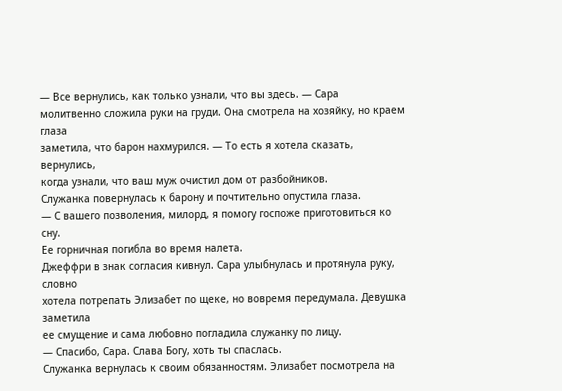— Все вернулись, как только узнали, что вы здесь. — Сара
молитвенно сложила руки на груди. Она смотрела на хозяйку, но краем глаза
заметила, что барон нахмурился. — То есть я хотела сказать, вернулись,
когда узнали, что ваш муж очистил дом от разбойников.
Служанка повернулась к барону и почтительно опустила глаза.
— С вашего позволения, милорд, я помогу госпоже приготовиться ко сну.
Ее горничная погибла во время налета.
Джеффри в знак согласия кивнул. Сара улыбнулась и протянула руку, словно
хотела потрепать Элизабет по щеке, но вовремя передумала. Девушка заметила
ее смущение и сама любовно погладила служанку по лицу.
— Спасибо, Сара. Слава Богу, хоть ты спаслась.
Служанка вернулась к своим обязанностям. Элизабет посмотрела на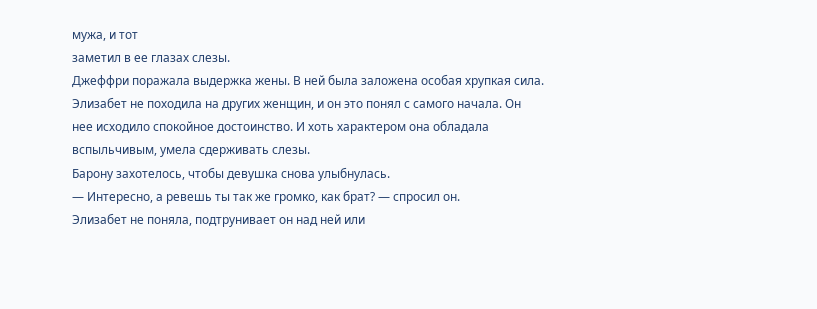мужа, и тот
заметил в ее глазах слезы.
Джеффри поражала выдержка жены. В ней была заложена особая хрупкая сила.
Элизабет не походила на других женщин, и он это понял с самого начала. Он
нее исходило спокойное достоинство. И хоть характером она обладала
вспыльчивым, умела сдерживать слезы.
Барону захотелось, чтобы девушка снова улыбнулась.
— Интересно, а ревешь ты так же громко, как брат? — спросил он.
Элизабет не поняла, подтрунивает он над ней или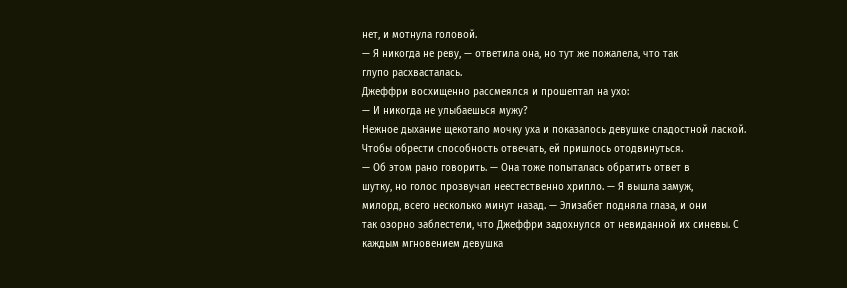нет, и мотнула головой.
— Я никогда не реву, — ответила она, но тут же пожалела, что так
глупо расхвасталась.
Джеффри восхищенно рассмеялся и прошептал на ухо:
— И никогда не улыбаешься мужу?
Нежное дыхание щекотало мочку уха и показалось девушке сладостной лаской.
Чтобы обрести способность отвечать, ей пришлось отодвинуться.
— Об этом рано говорить. — Она тоже попыталась обратить ответ в
шутку, но голос прозвучал неестественно хрипло. — Я вышла замуж,
милорд, всего несколько минут назад. — Элизабет подняла глаза, и они
так озорно заблестели, что Джеффри задохнулся от невиданной их синевы. С
каждым мгновением девушка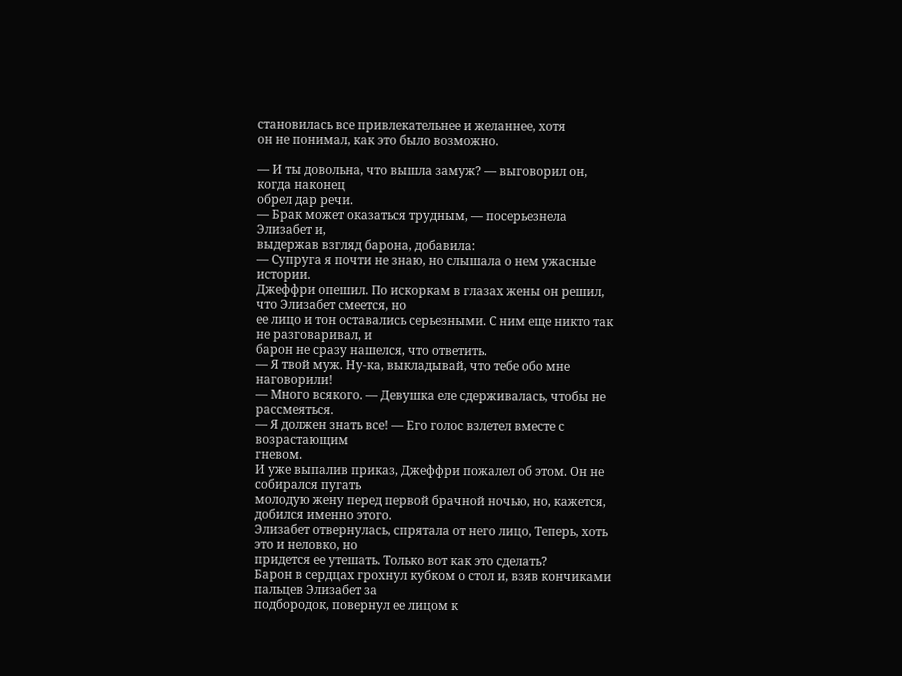становилась все привлекательнее и желаннее, хотя
он не понимал, как это было возможно.

— И ты довольна, что вышла замуж? — выговорил он, когда наконец
обрел дар речи.
— Брак может оказаться трудным, — посерьезнела Элизабет и,
выдержав взгляд барона, добавила:
— Супруга я почти не знаю, но слышала о нем ужасные истории.
Джеффри опешил. По искоркам в глазах жены он решил, что Элизабет смеется, но
ее лицо и тон оставались серьезными. С ним еще никто так не разговаривал, и
барон не сразу нашелся, что ответить.
— Я твой муж. Ну-ка, выкладывай, что тебе обо мне наговорили!
— Много всякого. — Девушка еле сдерживалась, чтобы не рассмеяться.
— Я должен знать все! — Его голос взлетел вместе с возрастающим
гневом.
И уже выпалив приказ, Джеффри пожалел об этом. Он не собирался пугать
молодую жену перед первой брачной ночью, но, кажется, добился именно этого.
Элизабет отвернулась, спрятала от него лицо, Теперь, хоть это и неловко, но
придется ее утешать. Только вот как это сделать?
Барон в сердцах грохнул кубком о стол и, взяв кончиками пальцев Элизабет за
подбородок, повернул ее лицом к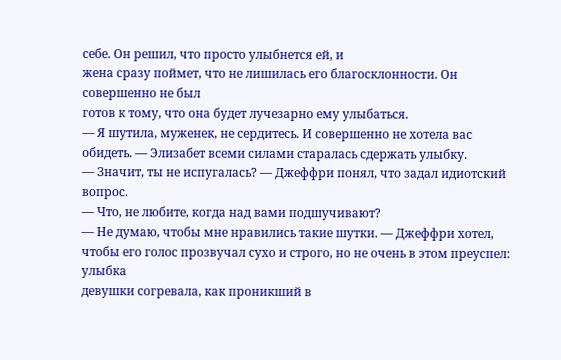себе. Он решил, что просто улыбнется ей, и
жена сразу поймет, что не лишилась его благосклонности. Он совершенно не был
готов к тому, что она будет лучезарно ему улыбаться.
— Я шутила, муженек, не сердитесь. И совершенно не хотела вас
обидеть. — Элизабет всеми силами старалась сдержать улыбку.
— Значит, ты не испугалась? — Джеффри понял, что задал идиотский
вопрос.
— Что, не любите, когда над вами подшучивают?
— Не думаю, чтобы мне нравились такие шутки. — Джеффри хотел,
чтобы его голос прозвучал сухо и строго, но не очень в этом преуспел: улыбка
девушки согревала, как проникший в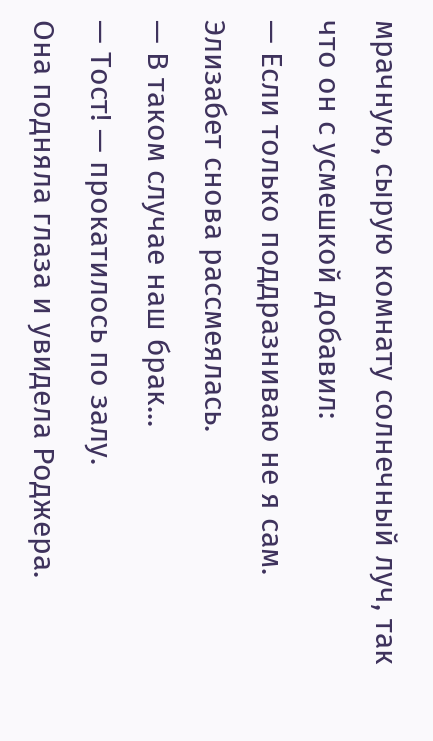мрачную, сырую комнату солнечный луч, так
что он с усмешкой добавил:
— Если только поддразниваю не я сам.
Элизабет снова рассмеялась.
— В таком случае наш брак...
— Тост! — прокатилось по залу.
Она подняла глаза и увидела Роджера.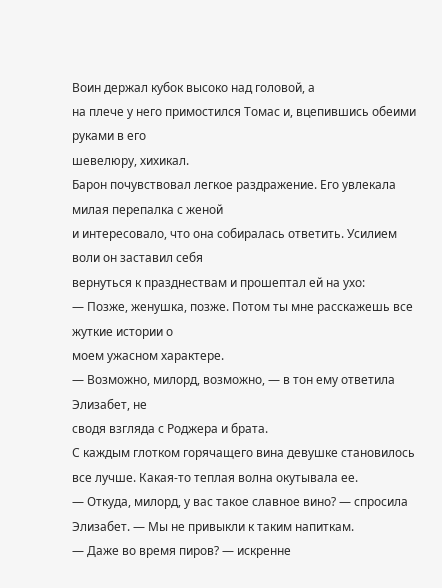Воин держал кубок высоко над головой, а
на плече у него примостился Томас и, вцепившись обеими руками в его
шевелюру, хихикал.
Барон почувствовал легкое раздражение. Его увлекала милая перепалка с женой
и интересовало, что она собиралась ответить. Усилием воли он заставил себя
вернуться к празднествам и прошептал ей на ухо:
— Позже, женушка, позже. Потом ты мне расскажешь все жуткие истории о
моем ужасном характере.
— Возможно, милорд, возможно, — в тон ему ответила Элизабет, не
сводя взгляда с Роджера и брата.
С каждым глотком горячащего вина девушке становилось все лучше. Какая-то теплая волна окутывала ее.
— Откуда, милорд, у вас такое славное вино? — спросила
Элизабет. — Мы не привыкли к таким напиткам.
— Даже во время пиров? — искренне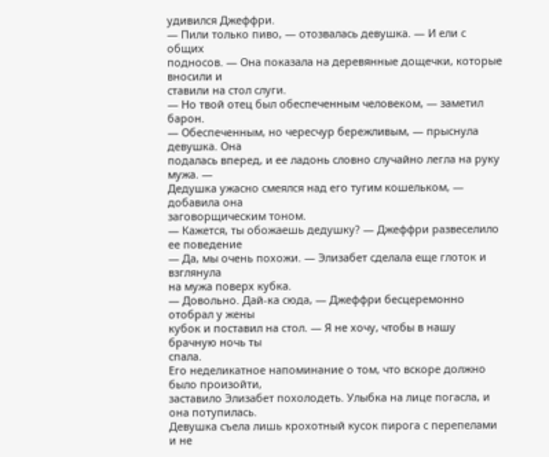удивился Джеффри.
— Пили только пиво, — отозвалась девушка. — И ели с общих
подносов. — Она показала на деревянные дощечки, которые вносили и
ставили на стол слуги.
— Но твой отец был обеспеченным человеком, — заметил барон.
— Обеспеченным, но чересчур бережливым, — прыснула девушка. Она
подалась вперед, и ее ладонь словно случайно легла на руку мужа. —
Дедушка ужасно смеялся над его тугим кошельком, — добавила она
заговорщическим тоном.
— Кажется, ты обожаешь дедушку? — Джеффри развеселило ее поведение
— Да, мы очень похожи. — Элизабет сделала еще глоток и взглянула
на мужа поверх кубка.
— Довольно. Дай-ка сюда, — Джеффри бесцеремонно отобрал у жены
кубок и поставил на стол. — Я не хочу, чтобы в нашу брачную ночь ты
спала.
Его неделикатное напоминание о том, что вскоре должно было произойти,
заставило Элизабет похолодеть. Улыбка на лице погасла, и она потупилась.
Девушка съела лишь крохотный кусок пирога с перепелами и не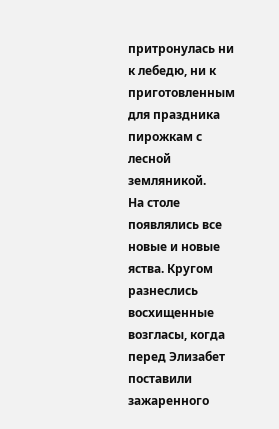притронулась ни
к лебедю, ни к приготовленным для праздника пирожкам с лесной земляникой.
На столе появлялись все новые и новые яства. Кругом разнеслись восхищенные
возгласы, когда перед Элизабет поставили зажаренного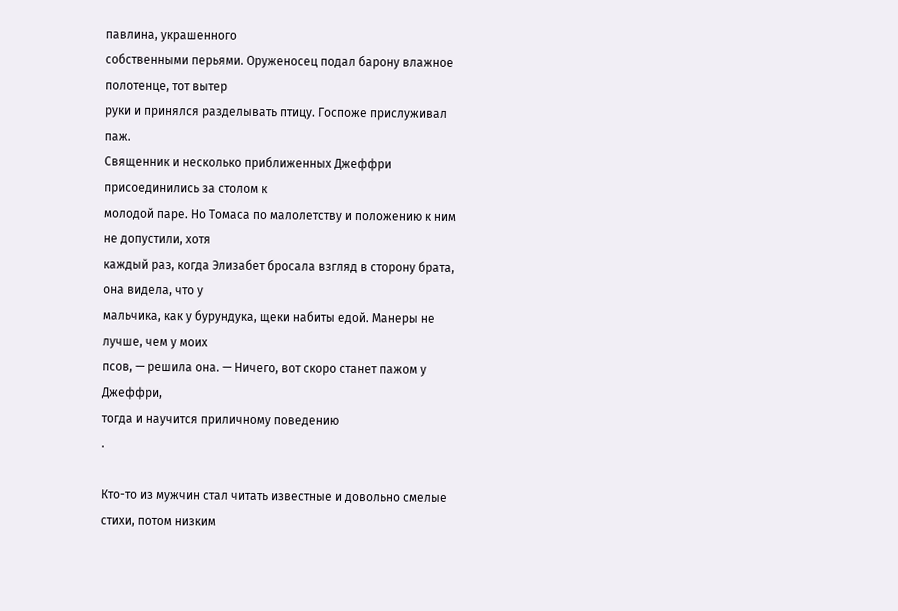павлина, украшенного
собственными перьями. Оруженосец подал барону влажное полотенце, тот вытер
руки и принялся разделывать птицу. Госпоже прислуживал паж.
Священник и несколько приближенных Джеффри присоединились за столом к
молодой паре. Но Томаса по малолетству и положению к ним не допустили, хотя
каждый раз, когда Элизабет бросала взгляд в сторону брата, она видела, что у
мальчика, как у бурундука, щеки набиты едой. Манеры не лучше, чем у моих
псов, — решила она. — Ничего, вот скоро станет пажом у Джеффри,
тогда и научится приличному поведению
.

Кто-то из мужчин стал читать известные и довольно смелые стихи, потом низким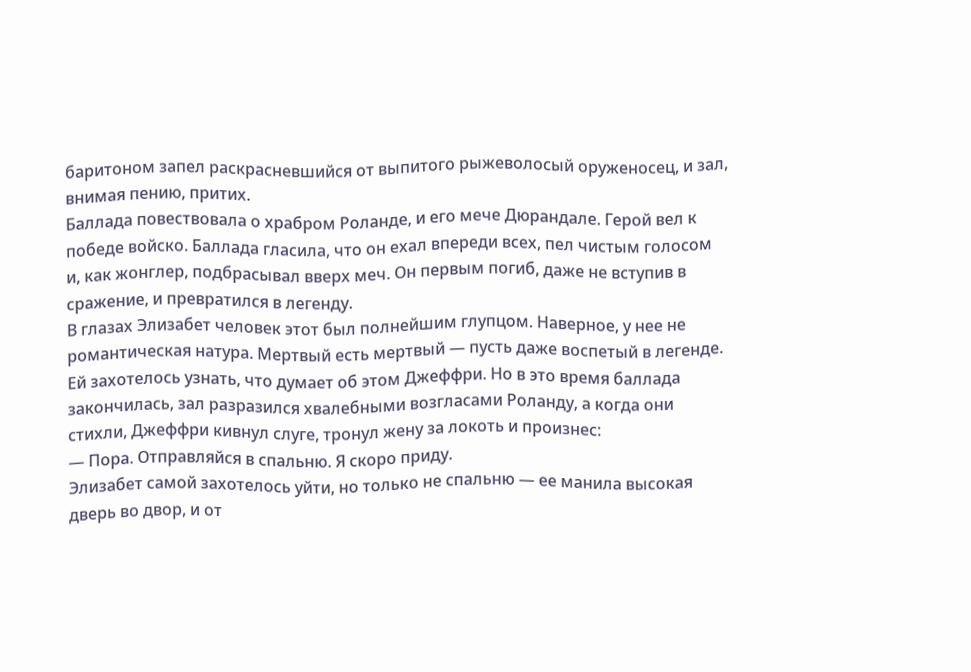баритоном запел раскрасневшийся от выпитого рыжеволосый оруженосец, и зал,
внимая пению, притих.
Баллада повествовала о храбром Роланде, и его мече Дюрандале. Герой вел к
победе войско. Баллада гласила, что он ехал впереди всех, пел чистым голосом
и, как жонглер, подбрасывал вверх меч. Он первым погиб, даже не вступив в
сражение, и превратился в легенду.
В глазах Элизабет человек этот был полнейшим глупцом. Наверное, у нее не
романтическая натура. Мертвый есть мертвый — пусть даже воспетый в легенде.
Ей захотелось узнать, что думает об этом Джеффри. Но в это время баллада
закончилась, зал разразился хвалебными возгласами Роланду, а когда они
стихли, Джеффри кивнул слуге, тронул жену за локоть и произнес:
— Пора. Отправляйся в спальню. Я скоро приду.
Элизабет самой захотелось уйти, но только не спальню — ее манила высокая
дверь во двор, и от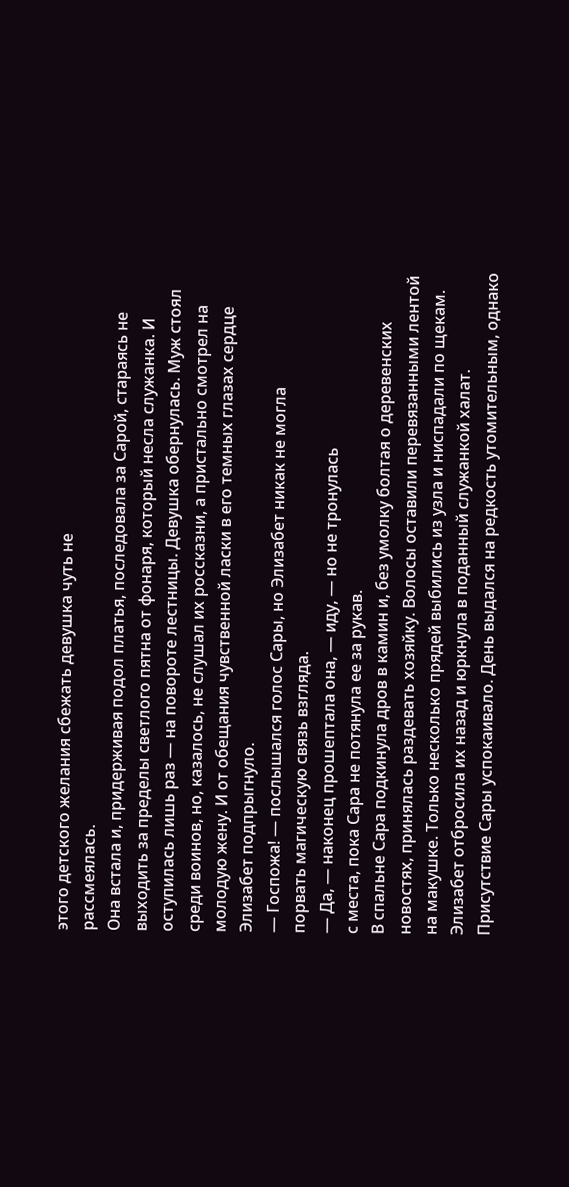этого детского желания сбежать девушка чуть не
рассмеялась.
Она встала и, придерживая подол платья, последовала за Сарой, стараясь не
выходить за пределы светлого пятна от фонаря, который несла служанка. И
оступилась лишь раз — на повороте лестницы. Девушка обернулась. Муж стоял
среди воинов, но, казалось, не слушал их россказни, а пристально смотрел на
молодую жену. И от обещания чувственной ласки в его темных глазах сердце
Элизабет подпрыгнуло.
— Госпожа! — послышался голос Сары, но Элизабет никак не могла
порвать магическую связь взгляда.
— Да, — наконец прошептала она, — иду, — но не тронулась
с места, пока Сара не потянула ее за рукав.
В спальне Сара подкинула дров в камин и, без умолку болтая о деревенских
новостях, принялась раздевать хозяйку. Волосы оставили перевязанными лентой
на макушке. Только несколько прядей выбились из узла и ниспадали по щекам.
Элизабет отбросила их назад и юркнула в поданный служанкой халат.
Присутствие Сары успокаивало. День выдался на редкость утомительным, однако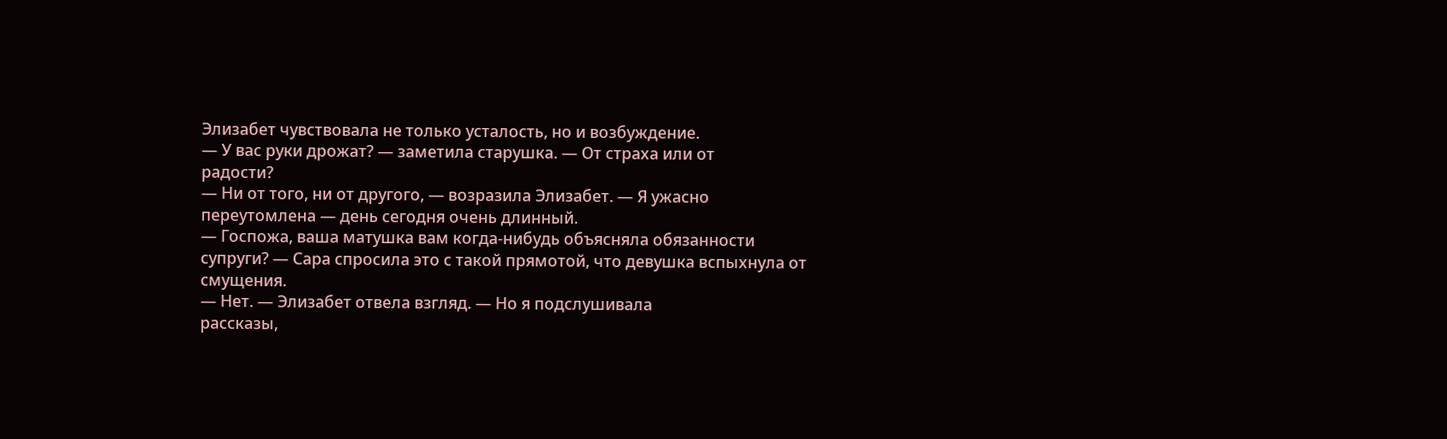Элизабет чувствовала не только усталость, но и возбуждение.
— У вас руки дрожат? — заметила старушка. — От страха или от
радости?
— Ни от того, ни от другого, — возразила Элизабет. — Я ужасно
переутомлена — день сегодня очень длинный.
— Госпожа, ваша матушка вам когда-нибудь объясняла обязанности
супруги? — Сара спросила это с такой прямотой, что девушка вспыхнула от
смущения.
— Нет. — Элизабет отвела взгляд. — Но я подслушивала
рассказы,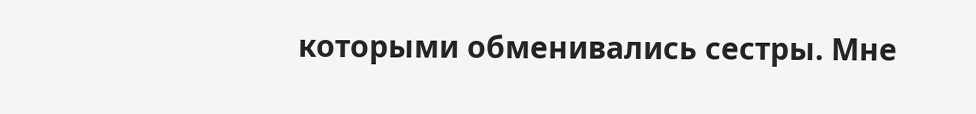которыми обменивались сестры. Мне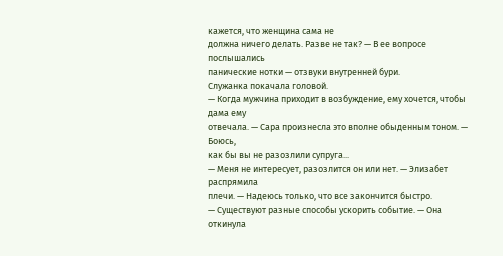кажется, что женщина сама не
должна ничего делать. Разве не так? — В ее вопросе послышались
панические нотки — отзвуки внутренней бури.
Служанка покачала головой.
— Когда мужчина приходит в возбуждение, ему хочется, чтобы дама ему
отвечала. — Сара произнесла это вполне обыденным тоном. — Боюсь,
как бы вы не разозлили супруга...
— Меня не интересует, разозлится он или нет. — Элизабет распрямила
плечи. — Надеюсь только, что все закончится быстро.
— Существуют разные способы ускорить событие. — Она откинула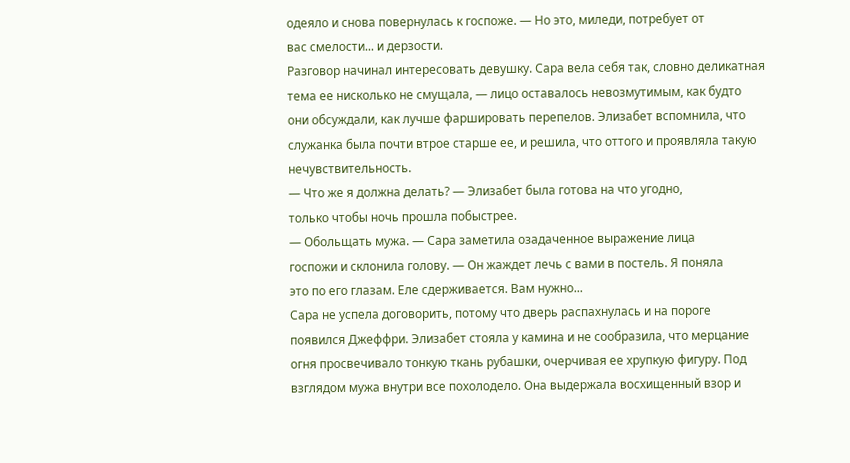одеяло и снова повернулась к госпоже. — Но это, миледи, потребует от
вас смелости... и дерзости.
Разговор начинал интересовать девушку. Сара вела себя так, словно деликатная
тема ее нисколько не смущала, — лицо оставалось невозмутимым, как будто
они обсуждали, как лучше фаршировать перепелов. Элизабет вспомнила, что
служанка была почти втрое старше ее, и решила, что оттого и проявляла такую
нечувствительность.
— Что же я должна делать? — Элизабет была готова на что угодно,
только чтобы ночь прошла побыстрее.
— Обольщать мужа. — Сара заметила озадаченное выражение лица
госпожи и склонила голову. — Он жаждет лечь с вами в постель. Я поняла
это по его глазам. Еле сдерживается. Вам нужно...
Сара не успела договорить, потому что дверь распахнулась и на пороге
появился Джеффри. Элизабет стояла у камина и не сообразила, что мерцание
огня просвечивало тонкую ткань рубашки, очерчивая ее хрупкую фигуру. Под
взглядом мужа внутри все похолодело. Она выдержала восхищенный взор и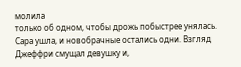молила
только об одном, чтобы дрожь побыстрее унялась.
Сара ушла, и новобрачные остались одни. Взгляд Джеффри смущал девушку и,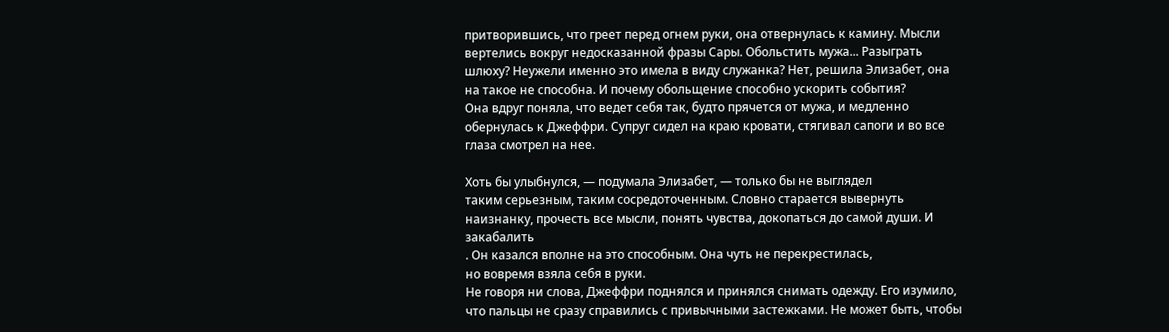притворившись, что греет перед огнем руки, она отвернулась к камину. Мысли
вертелись вокруг недосказанной фразы Сары. Обольстить мужа... Разыграть
шлюху? Неужели именно это имела в виду служанка? Нет, решила Элизабет, она
на такое не способна. И почему обольщение способно ускорить события?
Она вдруг поняла, что ведет себя так, будто прячется от мужа, и медленно
обернулась к Джеффри. Супруг сидел на краю кровати, стягивал сапоги и во все
глаза смотрел на нее.

Хоть бы улыбнулся, — подумала Элизабет, — только бы не выглядел
таким серьезным, таким сосредоточенным. Словно старается вывернуть
наизнанку, прочесть все мысли, понять чувства, докопаться до самой души. И
закабалить
. Он казался вполне на это способным. Она чуть не перекрестилась,
но вовремя взяла себя в руки.
Не говоря ни слова, Джеффри поднялся и принялся снимать одежду. Его изумило,
что пальцы не сразу справились с привычными застежками. Не может быть, чтобы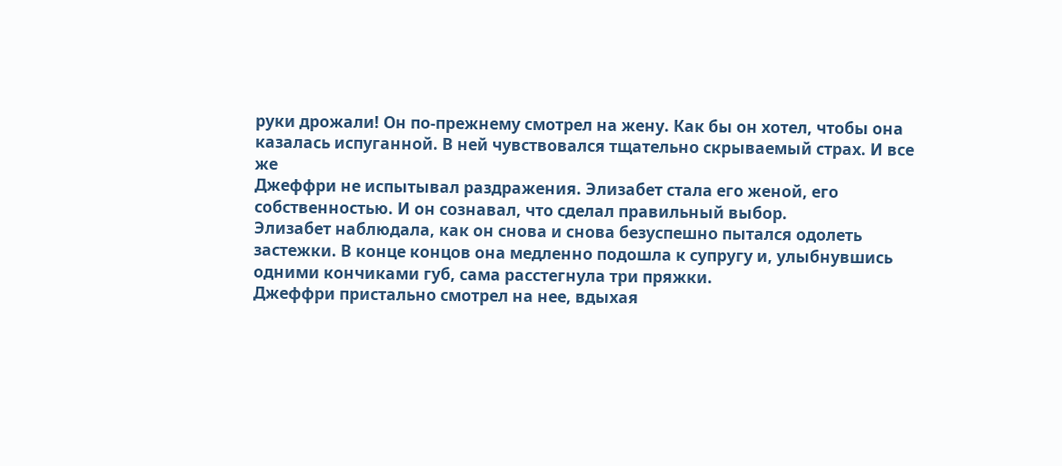руки дрожали! Он по-прежнему смотрел на жену. Как бы он хотел, чтобы она
казалась испуганной. В ней чувствовался тщательно скрываемый страх. И все же
Джеффри не испытывал раздражения. Элизабет стала его женой, его
собственностью. И он сознавал, что сделал правильный выбор.
Элизабет наблюдала, как он снова и снова безуспешно пытался одолеть
застежки. В конце концов она медленно подошла к супругу и, улыбнувшись
одними кончиками губ, сама расстегнула три пряжки.
Джеффри пристально смотрел на нее, вдыхая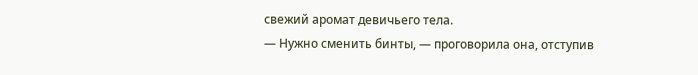свежий аромат девичьего тела.
— Нужно сменить бинты, — проговорила она, отступив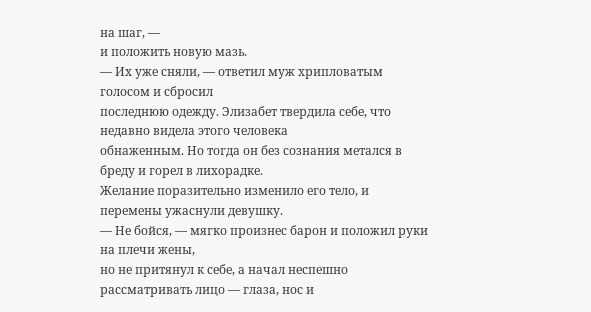на шаг, —
и положить новую мазь.
— Их уже сняли, — ответил муж хрипловатым голосом и сбросил
последнюю одежду. Элизабет твердила себе, что недавно видела этого человека
обнаженным. Но тогда он без сознания метался в бреду и горел в лихорадке.
Желание поразительно изменило его тело, и перемены ужаснули девушку.
— Не бойся, — мягко произнес барон и положил руки на плечи жены,
но не притянул к себе, а начал неспешно рассматривать лицо — глаза, нос и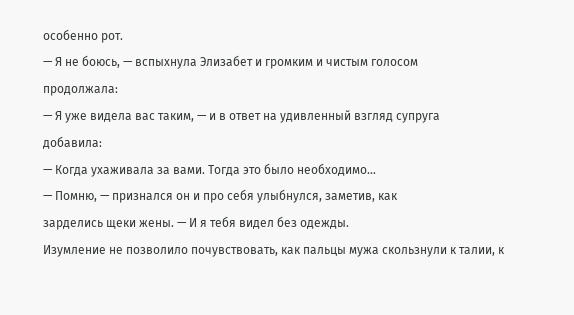особенно рот.
— Я не боюсь, — вспыхнула Элизабет и громким и чистым голосом
продолжала:
— Я уже видела вас таким, — и в ответ на удивленный взгляд супруга
добавила:
— Когда ухаживала за вами. Тогда это было необходимо...
— Помню, — признался он и про себя улыбнулся, заметив, как
зарделись щеки жены. — И я тебя видел без одежды.
Изумление не позволило почувствовать, как пальцы мужа скользнули к талии, к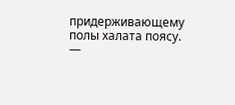придерживающему полы халата поясу.
—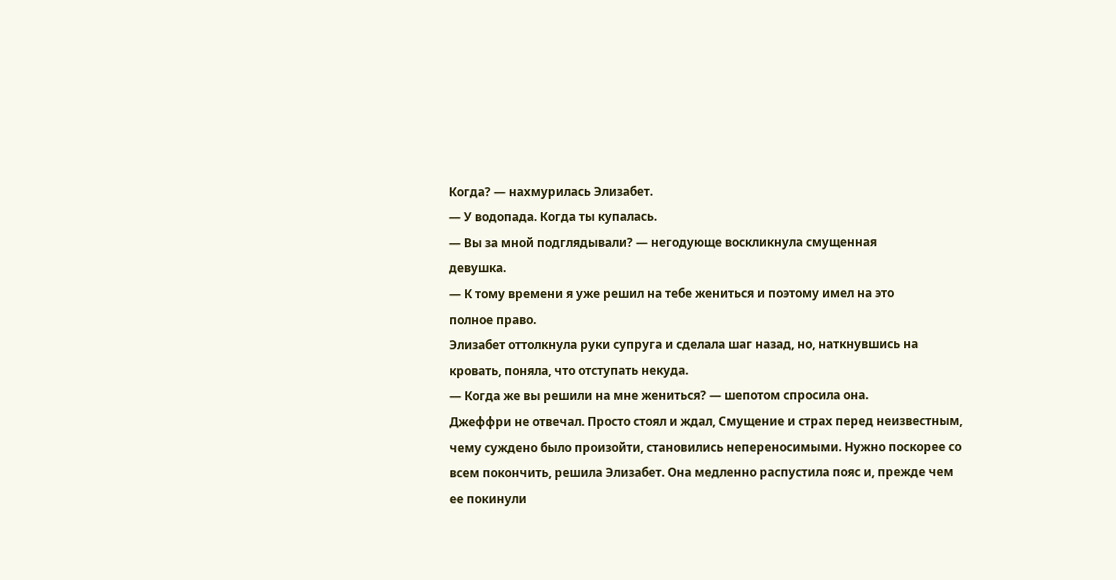Когда? — нахмурилась Элизабет.
— У водопада. Когда ты купалась.
— Вы за мной подглядывали? — негодующе воскликнула смущенная
девушка.
— К тому времени я уже решил на тебе жениться и поэтому имел на это
полное право.
Элизабет оттолкнула руки супруга и сделала шаг назад, но, наткнувшись на
кровать, поняла, что отступать некуда.
— Когда же вы решили на мне жениться? — шепотом спросила она.
Джеффри не отвечал. Просто стоял и ждал, Смущение и страх перед неизвестным,
чему суждено было произойти, становились непереносимыми. Нужно поскорее со
всем покончить, решила Элизабет. Она медленно распустила пояс и, прежде чем
ее покинули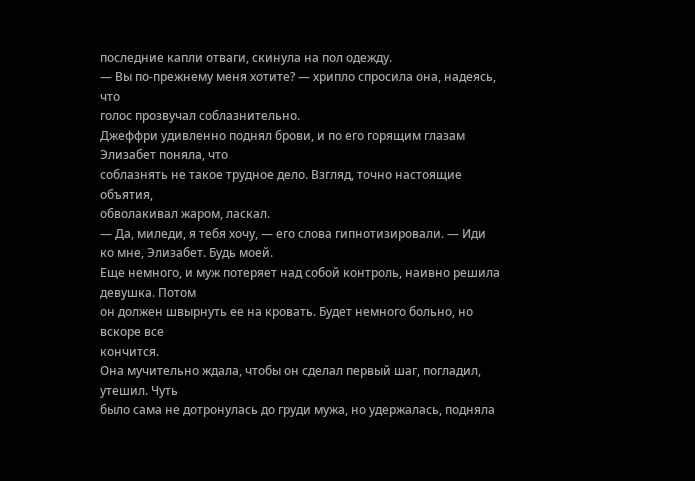последние капли отваги, скинула на пол одежду.
— Вы по-прежнему меня хотите? — хрипло спросила она, надеясь, что
голос прозвучал соблазнительно.
Джеффри удивленно поднял брови, и по его горящим глазам Элизабет поняла, что
соблазнять не такое трудное дело. Взгляд, точно настоящие объятия,
обволакивал жаром, ласкал.
— Да, миледи, я тебя хочу, — его слова гипнотизировали. — Иди
ко мне, Элизабет. Будь моей.
Еще немного, и муж потеряет над собой контроль, наивно решила девушка. Потом
он должен швырнуть ее на кровать. Будет немного больно, но вскоре все
кончится.
Она мучительно ждала, чтобы он сделал первый шаг, погладил, утешил. Чуть
было сама не дотронулась до груди мужа, но удержалась, подняла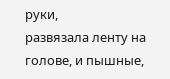руки,
развязала ленту на голове, и пышные,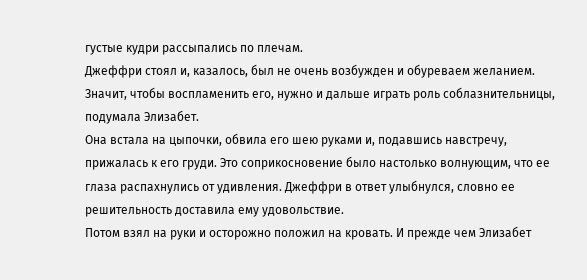густые кудри рассыпались по плечам.
Джеффри стоял и, казалось, был не очень возбужден и обуреваем желанием.
Значит, чтобы воспламенить его, нужно и дальше играть роль соблазнительницы,
подумала Элизабет.
Она встала на цыпочки, обвила его шею руками и, подавшись навстречу,
прижалась к его груди. Это соприкосновение было настолько волнующим, что ее
глаза распахнулись от удивления. Джеффри в ответ улыбнулся, словно ее
решительность доставила ему удовольствие.
Потом взял на руки и осторожно положил на кровать. И прежде чем Элизабет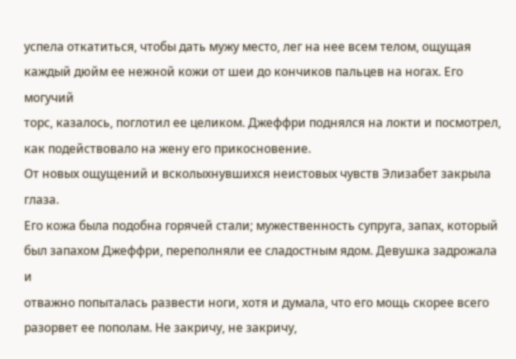успела откатиться, чтобы дать мужу место, лег на нее всем телом, ощущая
каждый дюйм ее нежной кожи от шеи до кончиков пальцев на ногах. Его могучий
торс, казалось, поглотил ее целиком. Джеффри поднялся на локти и посмотрел,
как подействовало на жену его прикосновение.
От новых ощущений и всколыхнувшихся неистовых чувств Элизабет закрыла глаза.
Его кожа была подобна горячей стали; мужественность супруга, запах, который
был запахом Джеффри, переполняли ее сладостным ядом. Девушка задрожала и
отважно попыталась развести ноги, хотя и думала, что его мощь скорее всего
разорвет ее пополам. Не закричу, не закричу,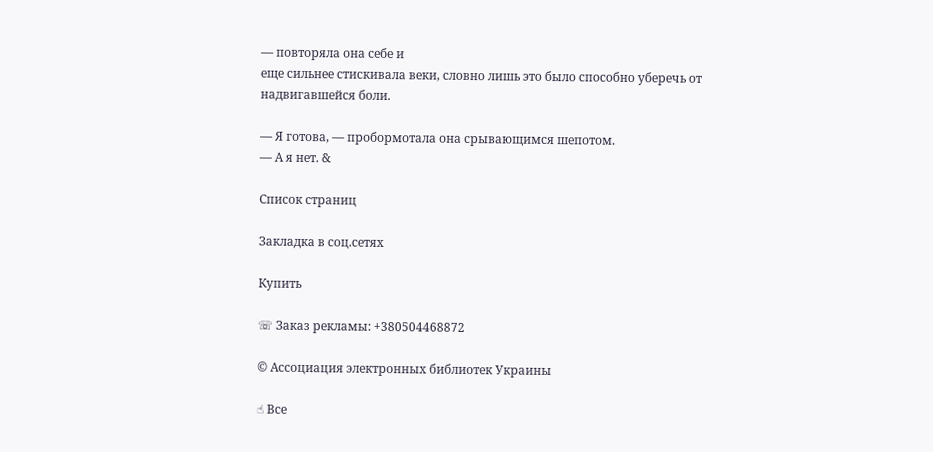— повторяла она себе и
еще сильнее стискивала веки, словно лишь это было способно уберечь от
надвигавшейся боли.

— Я готова, — пробормотала она срывающимся шепотом.
— А я нет. &

Список страниц

Закладка в соц.сетях

Купить

☏ Заказ рекламы: +380504468872

© Ассоциация электронных библиотек Украины

☝ Все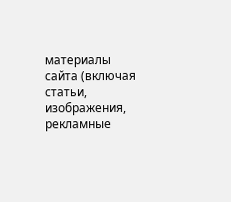материалы сайта (включая статьи, изображения, рекламные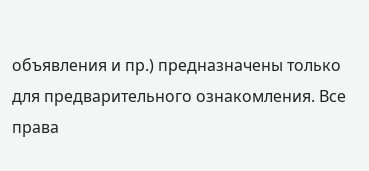объявления и пр.) предназначены только для предварительного ознакомления. Все права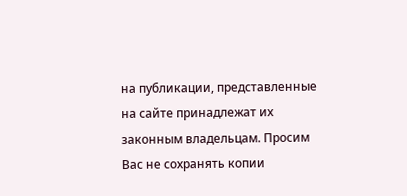на публикации, представленные на сайте принадлежат их законным владельцам. Просим Вас не сохранять копии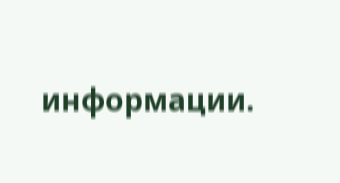информации.